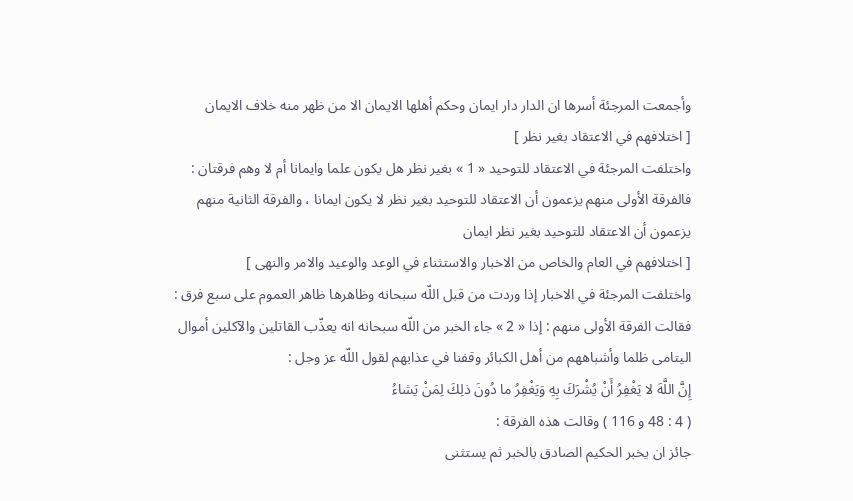وأجمعت المرجئة أسرها ان الدار دار ايمان وحكم أهلها الايمان الا من ظهر منه خلاف الايمان
[ اختلافهم في الاعتقاد بغير نظر ]
واختلفت المرجئة في الاعتقاد للتوحيد « 1 » بغير نظر هل يكون علما وايمانا أم لا وهم فرقتان :
فالفرقة الأولى منهم يزعمون أن الاعتقاد للتوحيد بغير نظر لا يكون ايمانا ، والفرقة الثانية منهم يزعمون أن الاعتقاد للتوحيد بغير نظر ايمان
[ اختلافهم في العام والخاص من الاخبار والاستثناء في الوعد والوعيد والامر والنهى ]
واختلفت المرجئة في الاخبار إذا وردت من قبل اللّه سبحانه وظاهرها ظاهر العموم على سبع فرق :
فقالت الفرقة الأولى منهم : إذا « 2 » جاء الخبر من اللّه سبحانه انه يعذّب القاتلين والآكلين أموال اليتامى ظلما وأشباههم من أهل الكبائر وقفنا في عذابهم لقول اللّه عز وجل :
إِنَّ اللَّهَ لا يَغْفِرُ أَنْ يُشْرَكَ بِهِ وَيَغْفِرُ ما دُونَ ذلِكَ لِمَنْ يَشاءُ
( 4 : 48 و 116 ) وقالت هذه الفرقة :
جائز ان يخبر الحكيم الصادق بالخبر ثم يستثنى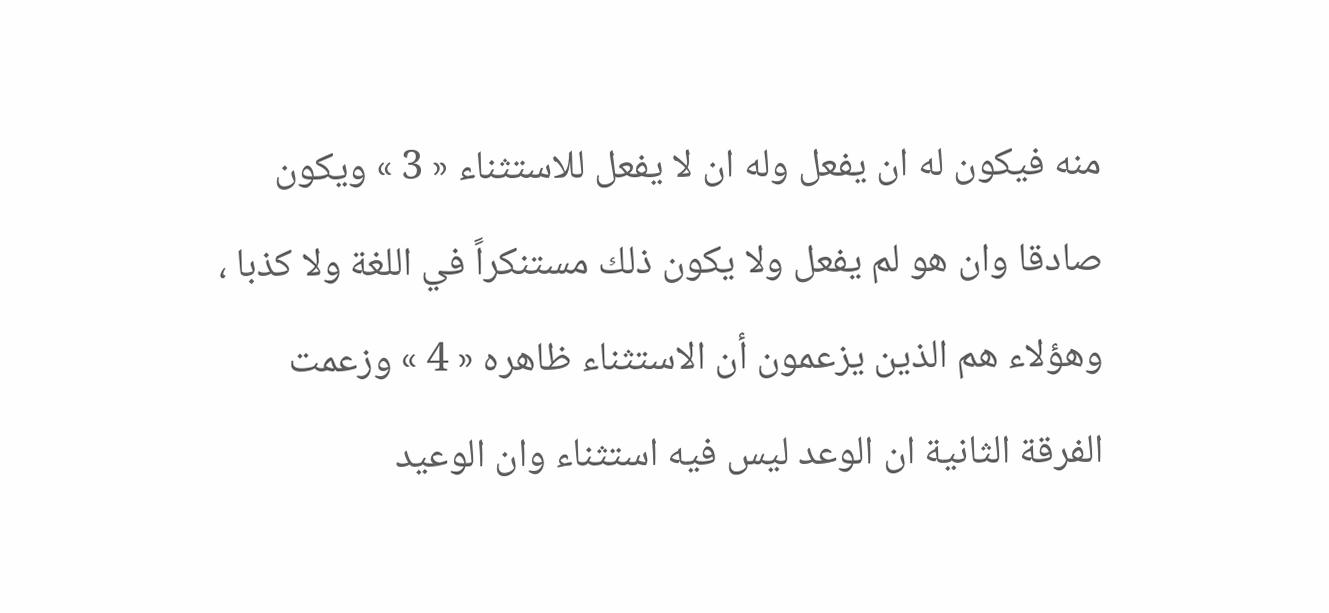منه فيكون له ان يفعل وله ان لا يفعل للاستثناء « 3 » ويكون صادقا وان هو لم يفعل ولا يكون ذلك مستنكراً في اللغة ولا كذبا ، وهؤلاء هم الذين يزعمون أن الاستثناء ظاهره « 4 » وزعمت الفرقة الثانية ان الوعد ليس فيه استثناء وان الوعيد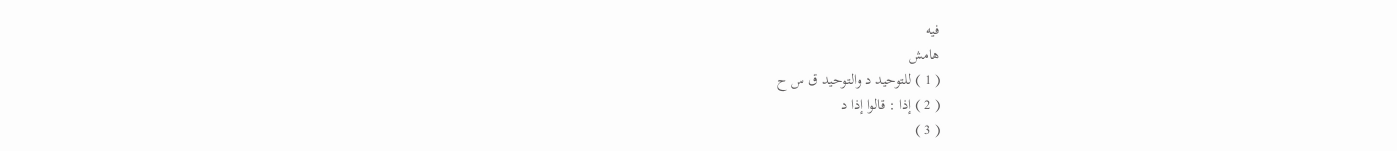فيه
هامش
( 1 ) للتوحيد د والتوحيد ق س ح
( 2 ) إذا : قالوا إذا د
( 3 )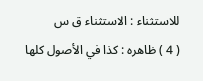للاستثناء : الاستثناء ق س
( 4 ) ظاهره : كذا في الأصول كلها